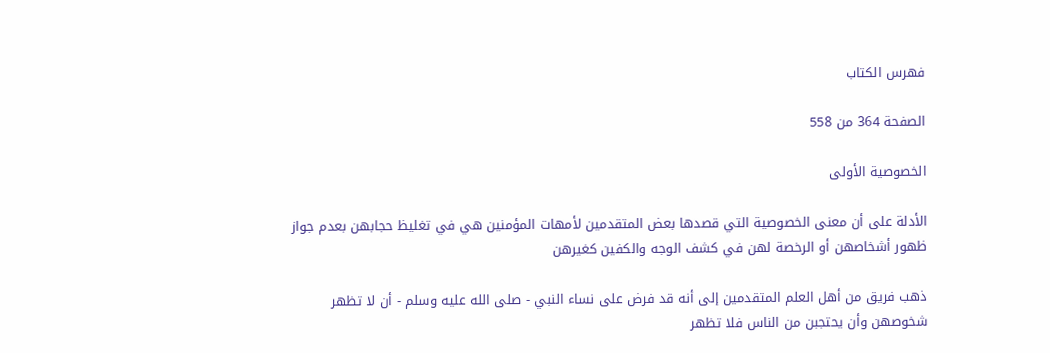فهرس الكتاب

الصفحة 364 من 558

الخصوصية الأولى

الأدلة على أن معنى الخصوصية التي قصدها بعض المتقدمين لأمهات المؤمنين هي في تغليظ حجابهن بعدم جواز ظهور أشخاصهن أو الرخصة لهن في كشف الوجه والكفين كغيرهن

ذهب فريق من أهل العلم المتقدمين إلى أنه قد فرض على نساء النبي - صلى الله عليه وسلم - أن لا تظهر شخوصهن وأن يحتجبن من الناس فلا تظهر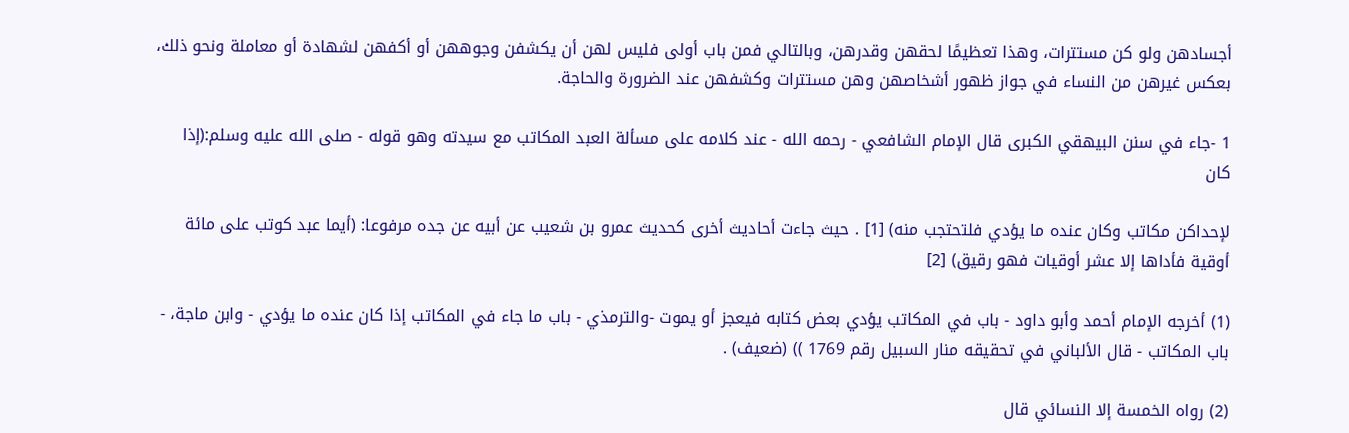أجسادهن ولو كن مستترات، وهذا تعظيمًا لحقهن وقدرهن، وبالتالي فمن باب أولى فليس لهن أن يكشفن وجوههن أو أكفهن لشهادة أو معاملة ونحو ذلك، بعكس غيرهن من النساء في جواز ظهور أشخاصهن وهن مستترات وكشفهن عند الضرورة والحاجة.

1 -جاء في سنن البيهقي الكبرى قال الإمام الشافعي - رحمه الله - عند كلامه على مسألة العبد المكاتب مع سيدته وهو قوله - صلى الله عليه وسلم:(إذا كان

لإحداكن مكاتب وكان عنده ما يؤدي فلتحتجب منه) [1] . حيث جاءت أحاديث أخرى كحديث عمرو بن شعيب عن أبيه عن جده مرفوعا: (أيما عبد كوتب على مائة أوقية فأداها إلا عشر أوقيات فهو رقيق) [2]

(1) أخرجه الإمام أحمد وأبو داود - باب في المكاتب يؤدي بعض كتابه فيعجز أو يموت -والترمذي - باب ما جاء في المكاتب إذا كان عنده ما يؤدي - وابن ماجة، - باب المكاتب - قال الألباني في تحقيقه منار السبيل رقم 1769 )) (ضعيف) .

(2) رواه الخمسة إلا النسائي قال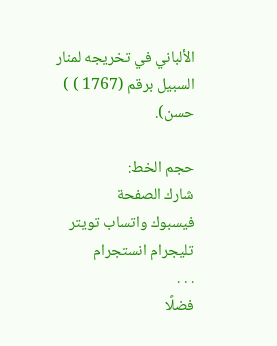الألباني في تخريجه لمنار السبيل برقم (1767 ) ) حسن).

حجم الخط:
شارك الصفحة
فيسبوك واتساب تويتر تليجرام انستجرام
. . .
فضلًا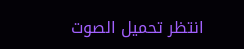انتظر تحميل الصوت